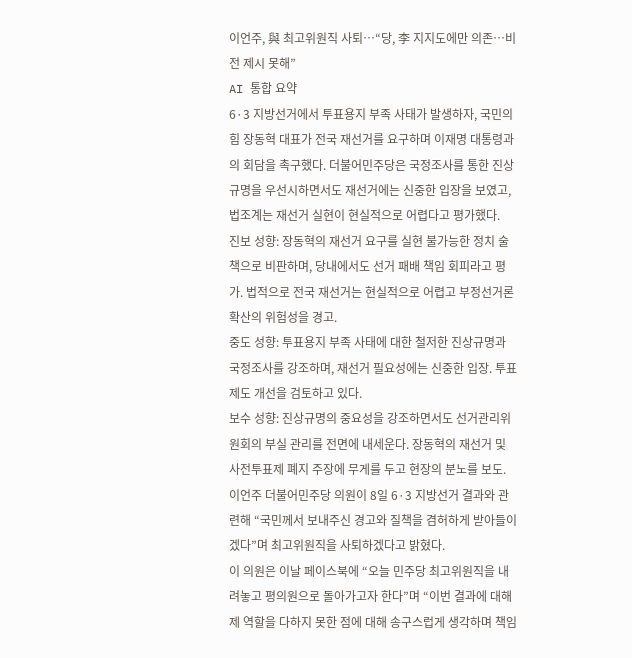이언주, 與 최고위원직 사퇴…“당, 李 지지도에만 의존…비전 제시 못해”
AI 통합 요약
6·3 지방선거에서 투표용지 부족 사태가 발생하자, 국민의힘 장동혁 대표가 전국 재선거를 요구하며 이재명 대통령과의 회담을 촉구했다. 더불어민주당은 국정조사를 통한 진상규명을 우선시하면서도 재선거에는 신중한 입장을 보였고, 법조계는 재선거 실현이 현실적으로 어렵다고 평가했다.
진보 성향: 장동혁의 재선거 요구를 실현 불가능한 정치 술책으로 비판하며, 당내에서도 선거 패배 책임 회피라고 평가. 법적으로 전국 재선거는 현실적으로 어렵고 부정선거론 확산의 위험성을 경고.
중도 성향: 투표용지 부족 사태에 대한 철저한 진상규명과 국정조사를 강조하며, 재선거 필요성에는 신중한 입장. 투표 제도 개선을 검토하고 있다.
보수 성향: 진상규명의 중요성을 강조하면서도 선거관리위원회의 부실 관리를 전면에 내세운다. 장동혁의 재선거 및 사전투표제 폐지 주장에 무게를 두고 현장의 분노를 보도.
이언주 더불어민주당 의원이 8일 6·3 지방선거 결과와 관련해 “국민께서 보내주신 경고와 질책을 겸허하게 받아들이겠다”며 최고위원직을 사퇴하겠다고 밝혔다.
이 의원은 이날 페이스북에 “오늘 민주당 최고위원직을 내려놓고 평의원으로 돌아가고자 한다”며 “이번 결과에 대해 제 역할을 다하지 못한 점에 대해 송구스럽게 생각하며 책임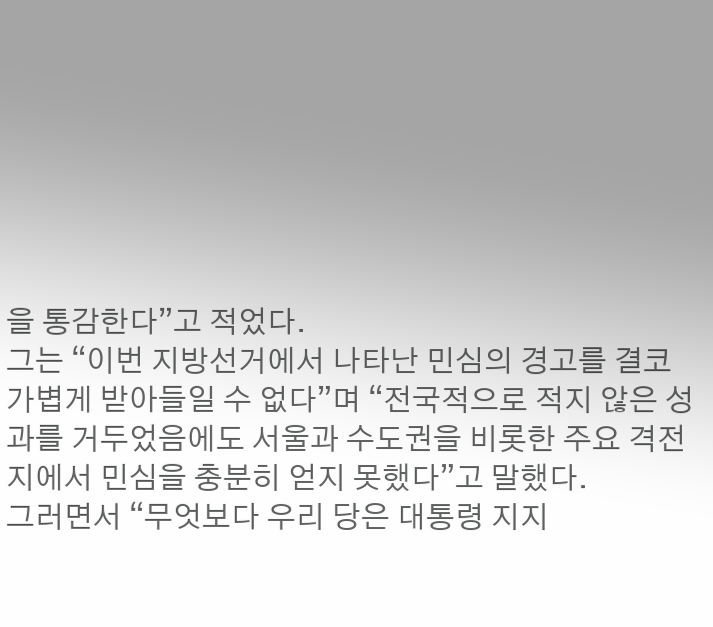을 통감한다”고 적었다.
그는 “이번 지방선거에서 나타난 민심의 경고를 결코 가볍게 받아들일 수 없다”며 “전국적으로 적지 않은 성과를 거두었음에도 서울과 수도권을 비롯한 주요 격전지에서 민심을 충분히 얻지 못했다”고 말했다.
그러면서 “무엇보다 우리 당은 대통령 지지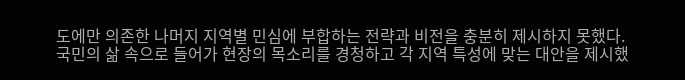도에만 의존한 나머지 지역별 민심에 부합하는 전략과 비전을 충분히 제시하지 못했다.
국민의 삶 속으로 들어가 현장의 목소리를 경청하고 각 지역 특성에 맞는 대안을 제시했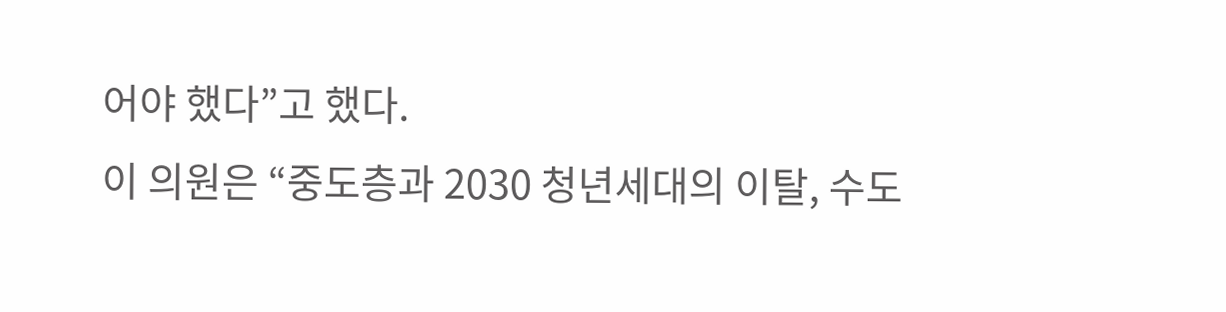어야 했다”고 했다.
이 의원은 “중도층과 2030 청년세대의 이탈, 수도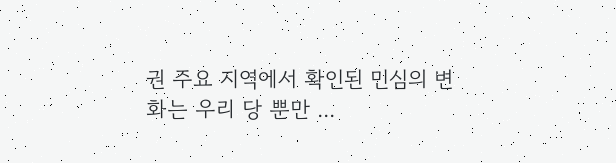권 주요 지역에서 확인된 민심의 변화는 우리 당 뿐만 ...